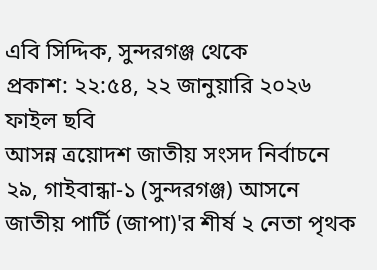এবি সিদ্দিক, সুন্দরগঞ্জ থেকে
প্রকাশ: ২২:৫৪, ২২ জানুয়ারি ২০২৬
ফাইল ছবি
আসন্ন ত্রয়োদশ জাতীয় সংসদ নির্বাচনে ২৯, গাইবান্ধা-১ (সুন্দরগঞ্জ) আসনে জাতীয় পার্টি (জাপা)'র শীর্ষ ২ নেতা পৃথক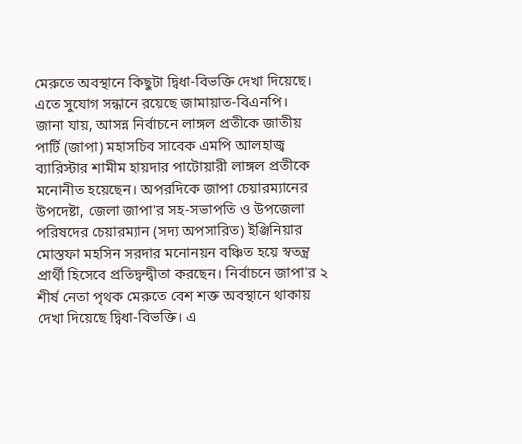মেরুতে অবস্থানে কিছুটা দ্বিধা-বিভক্তি দেখা দিয়েছে। এতে সুযোগ সন্ধানে রয়েছে জামায়াত-বিএনপি।
জানা যায়, আসন্ন নির্বাচনে লাঙ্গল প্রতীকে জাতীয় পার্টি (জাপা) মহাসচিব সাবেক এমপি আলহাজ্ব ব্যারিস্টার শামীম হায়দার পাটোয়ারী লাঙ্গল প্রতীকে মনোনীত হয়েছেন। অপরদিকে জাপা চেয়ারম্যানের উপদেষ্টা, জেলা জাপা'র সহ-সভাপতি ও উপজেলা পরিষদের চেয়ারম্যান (সদ্য অপসারিত) ইঞ্জিনিয়ার মোস্তফা মহসিন সরদার মনোনয়ন বঞ্চিত হয়ে স্বতন্ত্র প্রার্থী হিসেবে প্রতিদ্বন্দ্বীতা করছেন। নির্বাচনে জাপা'র ২ শীর্ষ নেতা পৃথক মেরুতে বেশ শক্ত অবস্থানে থাকায় দেখা দিয়েছে দ্বিধা-বিভক্তি। এ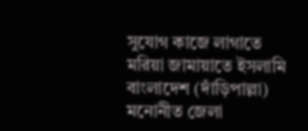সুযোগ কাজে লাগাতে মরিয়া জামায়াতে ইসলামি বাংলাদেশ (দাঁড়িপাল্লা) মনোনীত জেলা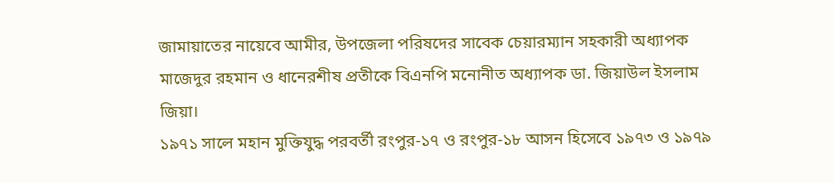জামায়াতের নায়েবে আমীর, উপজেলা পরিষদের সাবেক চেয়ারম্যান সহকারী অধ্যাপক মাজেদুর রহমান ও ধানেরশীষ প্রতীকে বিএনপি মনোনীত অধ্যাপক ডা. জিয়াউল ইসলাম জিয়া।
১৯৭১ সালে মহান মুক্তিযুদ্ধ পরবর্তী রংপুর-১৭ ও রংপুর-১৮ আসন হিসেবে ১৯৭৩ ও ১৯৭৯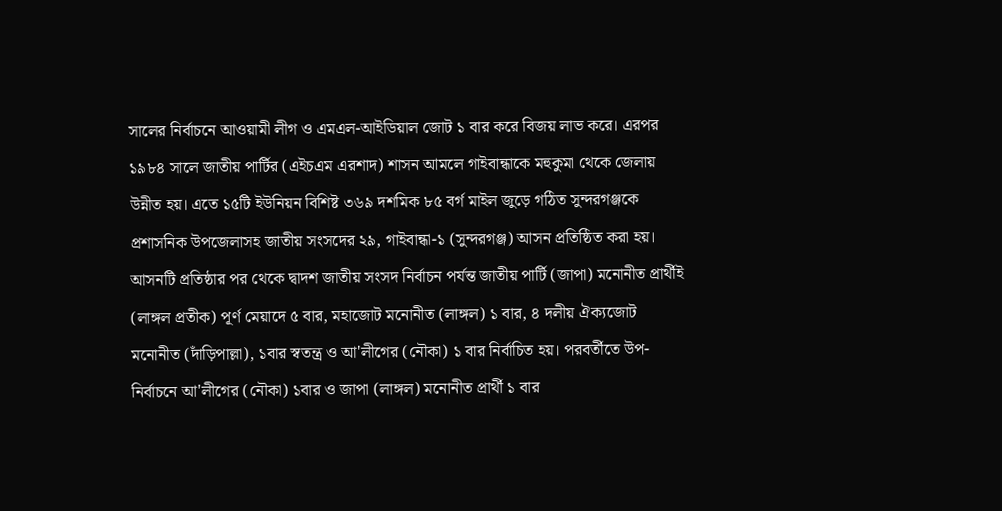সালের নির্বাচনে আওয়ামী লীগ ও এমএল-আইডিয়াল জোট ১ বার করে বিজয় লাভ করে। এরপর ১৯৮৪ সালে জাতীয় পার্টির (এইচএম এরশাদ) শাসন আমলে গাইবান্ধাকে মহুকুমা থেকে জেলায় উন্নীত হয়। এতে ১৫টি ইউনিয়ন বিশিষ্ট ৩৬৯ দশমিক ৮৫ বর্গ মাইল জুড়ে গঠিত সুন্দরগঞ্জকে প্রশাসনিক উপজেলাসহ জাতীয় সংসদের ২৯, গাইবান্ধা-১ (সুন্দরগঞ্জ) আসন প্রতিষ্ঠিত করা হয়।
আসনটি প্রতিষ্ঠার পর থেকে দ্বাদশ জাতীয় সংসদ নির্বাচন পর্যন্ত জাতীয় পার্টি (জাপা) মনোনীত প্রার্থীই (লাঙ্গল প্রতীক) পূর্ণ মেয়াদে ৫ বার, মহাজোট মনোনীত (লাঙ্গল) ১ বার, ৪ দলীয় ঐক্যজোট মনোনীত (দাঁড়িপাল্লা), ১বার স্বতন্ত্র ও আ'লীগের (নৌকা) ১ বার নির্বাচিত হয়। পরবর্তীতে উপ-নির্বাচনে আ'লীগের (নৌকা) ১বার ও জাপা (লাঙ্গল) মনোনীত প্রার্থী ১ বার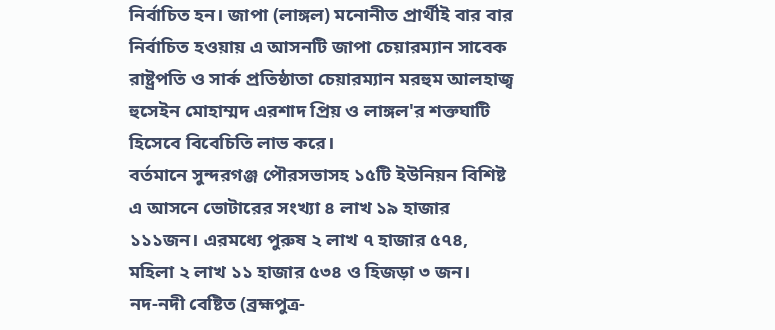নির্বাচিত হন। জাপা (লাঙ্গল) মনোনীত প্রার্থীই বার বার নির্বাচিত হওয়ায় এ আসনটি জাপা চেয়ারম্যান সাবেক রাষ্ট্রপতি ও সার্ক প্রতিষ্ঠাতা চেয়ারম্যান মরহুম আলহাজ্ব হুসেইন মোহাম্মদ এরশাদ প্রিয় ও লাঙ্গল'র শক্তঘাটি হিসেবে বিবেচিতি লাভ করে।
বর্তমানে সুন্দরগঞ্জ পৌরসভাসহ ১৫টি ইউনিয়ন বিশিষ্ট এ আসনে ভোটারের সংখ্যা ৪ লাখ ১৯ হাজার ১১১জন। এরমধ্যে পুরুষ ২ লাখ ৭ হাজার ৫৭৪, মহিলা ২ লাখ ১১ হাজার ৫৩৪ ও হিজড়া ৩ জন।
নদ-নদী বেষ্টিত (ব্রহ্মপুত্র-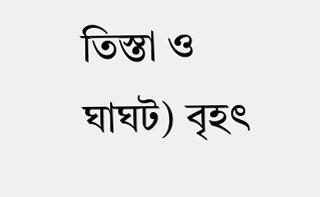তিস্তা ও ঘাঘট) বৃহৎ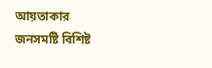আয়তাকার জনসমষ্টি বিশিষ্ট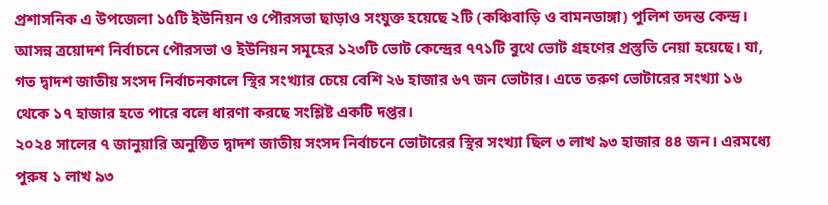প্রশাসনিক এ উপজেলা ১৫টি ইউনিয়ন ও পৌরসভা ছাড়াও সংযুক্ত হয়েছে ২টি (কঞ্চিবাড়ি ও বামনডাঙ্গা) পুলিশ তদন্ত কেন্দ্র।
আসন্ন ত্রয়োদশ নির্বাচনে পৌরসভা ও ইউনিয়ন সমূহের ১২৩টি ভোট কেন্দ্রের ৭৭১টি বুথে ভোট গ্রহণের প্রস্তুতি নেয়া হয়েছে। যা, গত দ্বাদশ জাতীয় সংসদ নির্বাচনকালে স্থির সংখ্যার চেয়ে বেশি ২৬ হাজার ৬৭ জন ভোটার। এতে তরুণ ভোটারের সংখ্যা ১৬ থেকে ১৭ হাজার হতে পারে বলে ধারণা করছে সংশ্লিষ্ট একটি দপ্তর।
২০২৪ সালের ৭ জানুয়ারি অনুষ্ঠিত দ্বাদশ জাতীয় সংসদ নির্বাচনে ভোটারের স্থির সংখ্যা ছিল ৩ লাখ ৯৩ হাজার ৪৪ জন। এরমধ্যে পুরুষ ১ লাখ ৯৩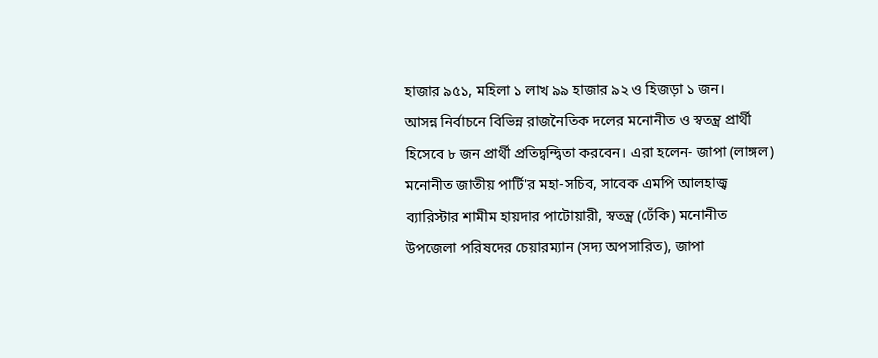হাজার ৯৫১, মহিলা ১ লাখ ৯৯ হাজার ৯২ ও হিজড়া ১ জন।
আসন্ন নির্বাচনে বিভিন্ন রাজনৈতিক দলের মনোনীত ও স্বতন্ত্র প্রার্থী হিসেবে ৮ জন প্রার্থী প্রতিদ্বন্দ্বিতা করবেন। এরা হলেন- জাপা (লাঙ্গল) মনোনীত জাতীয় পার্টি'র মহা-সচিব, সাবেক এমপি আলহাজ্ব ব্যারিস্টার শামীম হায়দার পাটোয়ারী, স্বতন্ত্র (ঢেঁকি) মনোনীত উপজেলা পরিষদের চেয়ারম্যান (সদ্য অপসারিত), জাপা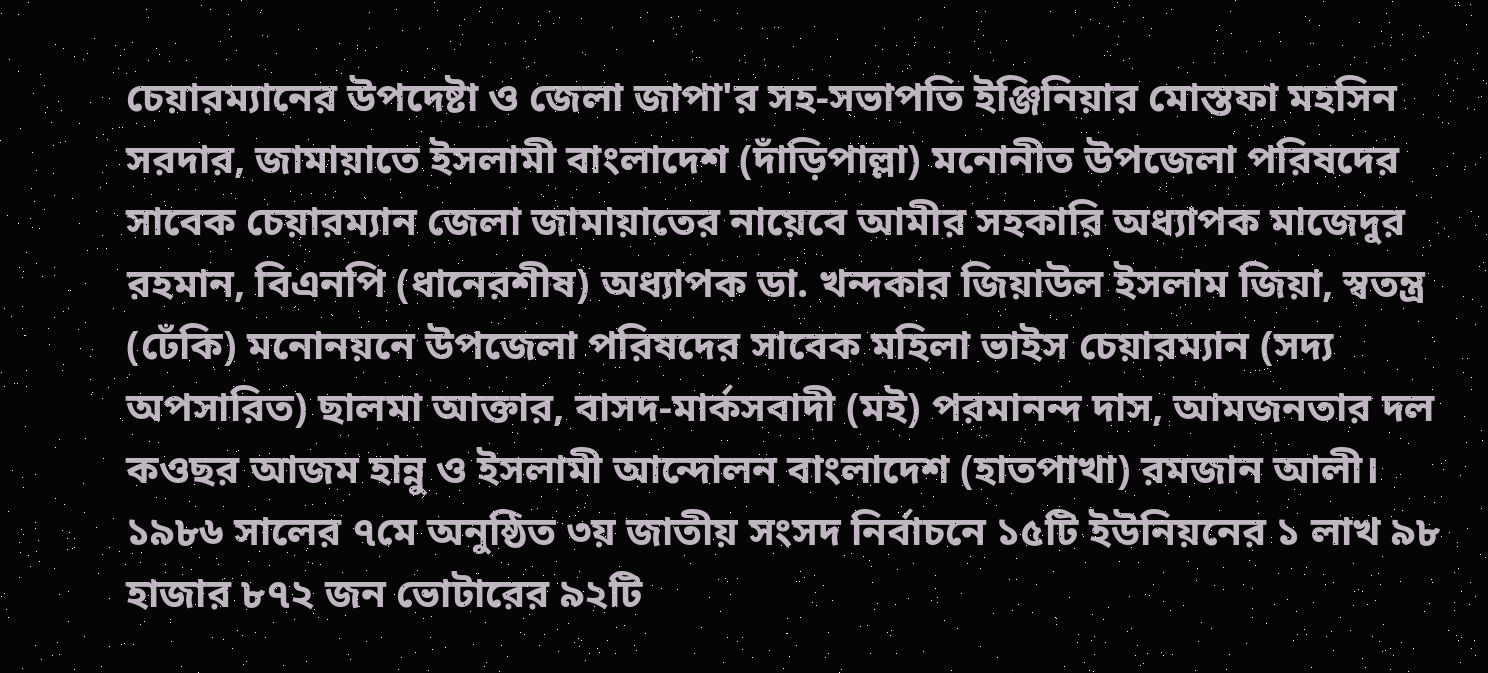চেয়ারম্যানের উপদেষ্টা ও জেলা জাপা'র সহ-সভাপতি ইঞ্জিনিয়ার মোস্তফা মহসিন সরদার, জামায়াতে ইসলামী বাংলাদেশ (দাঁড়িপাল্লা) মনোনীত উপজেলা পরিষদের সাবেক চেয়ারম্যান জেলা জামায়াতের নায়েবে আমীর সহকারি অধ্যাপক মাজেদুর রহমান, বিএনপি (ধানেরশীষ) অধ্যাপক ডা. খন্দকার জিয়াউল ইসলাম জিয়া, স্বতন্ত্র (ঢেঁকি) মনোনয়নে উপজেলা পরিষদের সাবেক মহিলা ভাইস চেয়ারম্যান (সদ্য অপসারিত) ছালমা আক্তার, বাসদ-মার্কসবাদী (মই) পরমানন্দ দাস, আমজনতার দল কওছর আজম হান্নু ও ইসলামী আন্দোলন বাংলাদেশ (হাতপাখা) রমজান আলী।
১৯৮৬ সালের ৭মে অনুষ্ঠিত ৩য় জাতীয় সংসদ নির্বাচনে ১৫টি ইউনিয়নের ১ লাখ ৯৮ হাজার ৮৭২ জন ভোটারের ৯২টি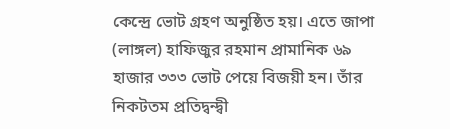কেন্দ্রে ভোট গ্রহণ অনুষ্ঠিত হয়। এতে জাপা (লাঙ্গল) হাফিজুর রহমান প্রামানিক ৬৯ হাজার ৩৩৩ ভোট পেয়ে বিজয়ী হন। তাঁর নিকটতম প্রতিদ্বন্দ্বী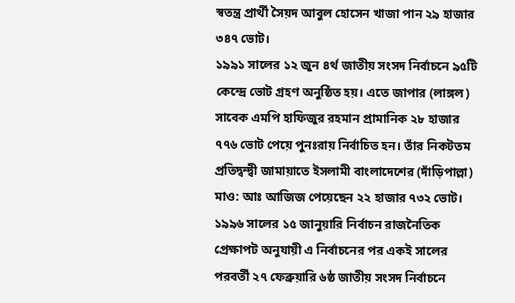স্বতন্ত্র প্রার্থী সৈয়দ আবুল হোসেন খাজা পান ২৯ হাজার ৩৪৭ ভোট।
১৯৯১ সালের ১২ জুন ৪র্থ জাতীয় সংসদ নির্বাচনে ৯৫টি কেন্দ্রে ভোট গ্রহণ অনুষ্ঠিত হয়। এতে জাপার (লাঙ্গল) সাবেক এমপি হাফিজুর রহমান প্রামানিক ২৮ হাজার ৭৭৬ ভোট পেয়ে পুনঃরায় নির্বাচিত হন। তাঁর নিকটতম প্রতিদ্বন্দ্বী জামায়াতে ইসলামী বাংলাদেশের (দাঁড়িপাল্লা) মাও: আঃ আজিজ পেয়েছেন ২২ হাজার ৭৩২ ভোট।
১৯৯৬ সালের ১৫ জানুয়ারি নির্বাচন রাজনৈতিক প্রেক্ষাপট অনুযায়ী এ নির্বাচনের পর একই সালের পরবর্তী ২৭ ফেব্রুয়ারি ৬ষ্ঠ জাতীয় সংসদ নির্বাচনে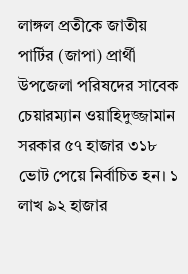লাঙ্গল প্রতীকে জাতীয় পার্টির (জাপা) প্রার্থী উপজেলা পরিষদের সাবেক চেয়ারম্যান ওয়াহিদুজ্জামান সরকার ৫৭ হাজার ৩১৮ ভোট পেয়ে নির্বাচিত হন। ১ লাখ ৯২ হাজার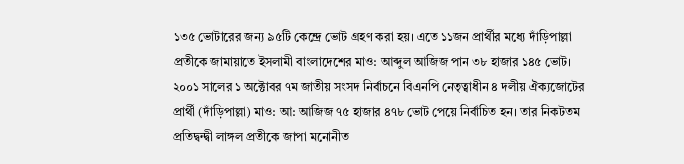১৩৫ ভোটারের জন্য ৯৫টি কেন্দ্রে ভোট গ্রহণ করা হয়। এতে ১১জন প্রার্থীর মধ্যে দাঁড়িপাল্লা প্রতীকে জামায়াতে ইসলামী বাংলাদেশের মাও: আব্দুল আজিজ পান ৩৮ হাজার ১৪৫ ভোট।
২০০১ সালের ১ অক্টোবর ৭ম জাতীয় সংসদ নির্বাচনে বিএনপি নেতৃত্বাধীন ৪ দলীয় ঐক্যজোটের প্রার্থী (দাঁড়িপাল্লা) মাও: আ: আজিজ ৭৫ হাজার ৪৭৮ ভোট পেয়ে নির্বাচিত হন। তার নিকটতম প্রতিদ্বন্দ্বী লাঙ্গল প্রতীকে জাপা মনোনীত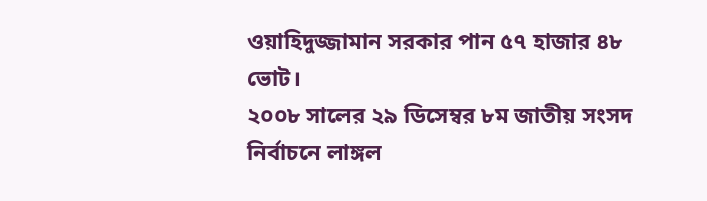ওয়াহিদুজ্জামান সরকার পান ৫৭ হাজার ৪৮ ভোট।
২০০৮ সালের ২৯ ডিসেম্বর ৮ম জাতীয় সংসদ নির্বাচনে লাঙ্গল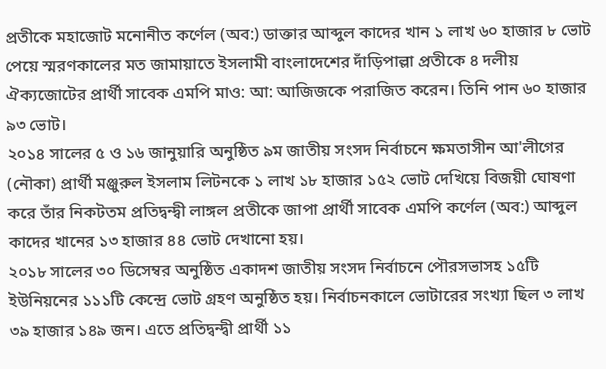প্রতীকে মহাজোট মনোনীত কর্ণেল (অব:) ডাক্তার আব্দুল কাদের খান ১ লাখ ৬০ হাজার ৮ ভোট পেয়ে স্মরণকালের মত জামায়াতে ইসলামী বাংলাদেশের দাঁড়িপাল্লা প্রতীকে ৪ দলীয় ঐক্যজোটের প্রার্থী সাবেক এমপি মাও: আ: আজিজকে পরাজিত করেন। তিনি পান ৬০ হাজার ৯৩ ভোট।
২০১৪ সালের ৫ ও ১৬ জানুয়ারি অনুষ্ঠিত ৯ম জাতীয় সংসদ নির্বাচনে ক্ষমতাসীন আ'লীগের (নৌকা) প্রার্থী মঞ্জুরুল ইসলাম লিটনকে ১ লাখ ১৮ হাজার ১৫২ ভোট দেখিয়ে বিজয়ী ঘোষণা করে তাঁর নিকটতম প্রতিদ্বন্দ্বী লাঙ্গল প্রতীকে জাপা প্রার্থী সাবেক এমপি কর্ণেল (অব:) আব্দুল কাদের খানের ১৩ হাজার ৪৪ ভোট দেখানো হয়।
২০১৮ সালের ৩০ ডিসেম্বর অনুষ্ঠিত একাদশ জাতীয় সংসদ নির্বাচনে পৌরসভাসহ ১৫টি ইউনিয়নের ১১১টি কেন্দ্রে ভোট গ্রহণ অনুষ্ঠিত হয়। নির্বাচনকালে ভোটারের সংখ্যা ছিল ৩ লাখ ৩৯ হাজার ১৪৯ জন। এতে প্রতিদ্বন্দ্বী প্রার্থী ১১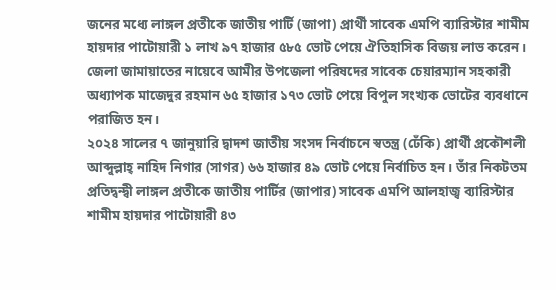জনের মধ্যে লাঙ্গল প্রতীকে জাতীয় পার্টি (জাপা) প্রার্থী সাবেক এমপি ব্যারিস্টার শামীম হায়দার পাটোয়ারী ১ লাখ ৯৭ হাজার ৫৮৫ ভোট পেয়ে ঐতিহাসিক বিজয় লাভ করেন। জেলা জামায়াতের নায়েবে আমীর উপজেলা পরিষদের সাবেক চেয়ারম্যান সহকারী অধ্যাপক মাজেদুর রহমান ৬৫ হাজার ১৭৩ ভোট পেয়ে বিপুল সংখ্যক ভোটের ব্যবধানে পরাজিত হন।
২০২৪ সালের ৭ জানুয়ারি দ্বাদশ জাতীয় সংসদ নির্বাচনে স্বতন্ত্র (ঢেঁকি) প্রার্থী প্রকৌশলী আব্দুল্লাহ্ নাহিদ নিগার (সাগর) ৬৬ হাজার ৪৯ ভোট পেয়ে নির্বাচিত হন। তাঁর নিকটতম প্রতিদ্বন্দ্বী লাঙ্গল প্রতীকে জাতীয় পার্টির (জাপার) সাবেক এমপি আলহাজ্ব ব্যারিস্টার শামীম হায়দার পাটোয়ারী ৪৩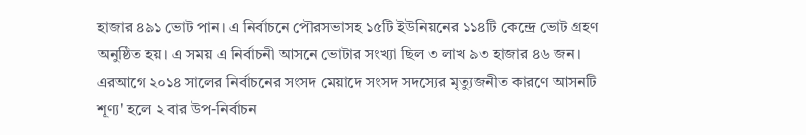হাজার ৪৯১ ভোট পান। এ নির্বাচনে পৌরসভাসহ ১৫টি ইউনিয়নের ১১৪টি কেন্দ্রে ভোট গ্রহণ অনুষ্ঠিত হয়। এ সময় এ নির্বাচনী আসনে ভোটার সংখ্যা ছিল ৩ লাখ ৯৩ হাজার ৪৬ জন।
এরআগে ২০১৪ সালের নির্বাচনের সংসদ মেয়াদে সংসদ সদস্যের মৃত্যুজনীত কারণে আসনটি শূণ্য' হলে ২ বার উপ-নির্বাচন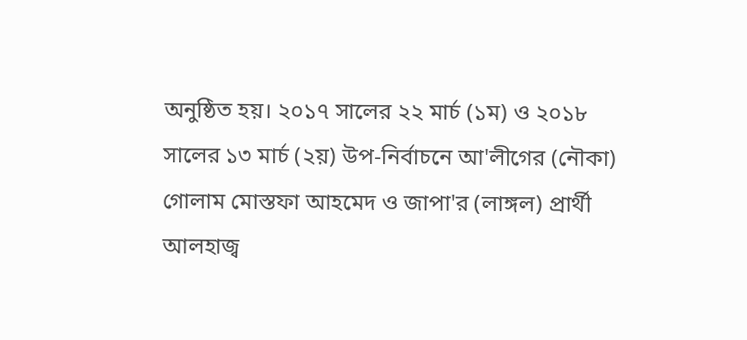অনুষ্ঠিত হয়। ২০১৭ সালের ২২ মার্চ (১ম) ও ২০১৮ সালের ১৩ মার্চ (২য়) উপ-নির্বাচনে আ'লীগের (নৌকা) গোলাম মোস্তফা আহমেদ ও জাপা'র (লাঙ্গল) প্রার্থী আলহাজ্ব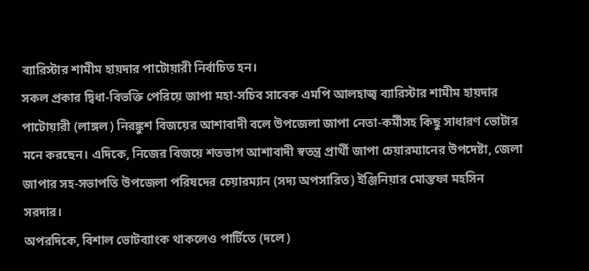ব্যারিস্টার শামীম হায়দার পাটোয়ারী নির্বাচিত হন।
সকল প্রকার দ্বিধা-বিভক্তি পেরিয়ে জাপা মহা-সচিব সাবেক এমপি আলহাজ্ব ব্যারিস্টার শামীম হায়দার পাটোয়ারী (লাঙ্গল) নিরঙ্কুশ বিজয়ের আশাবাদী বলে উপজেলা জাপা নেতা-কর্মীসহ কিছু সাধারণ ভোটার মনে করছেন। এদিকে, নিজের বিজয়ে শতভাগ আশাবাদী স্বতন্ত্র প্রার্থী জাপা চেয়ারম্যানের উপদেষ্টা, জেলা জাপার সহ-সভাপতি উপজেলা পরিষদের চেয়ারম্যান (সদ্য অপসারিত) ইঞ্জিনিয়ার মোস্তফা মহসিন সরদার।
অপরদিকে, বিশাল ভোটব্যাংক থাকলেও পার্টিতে (দলে)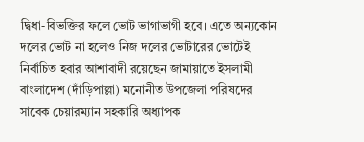দ্বিধা-বিভক্তির ফলে ভোট ভাগাভাগী হবে। এতে অন্যকোন দলের ভোট না হলেও নিজ দলের ভোটারের ভোটেই নির্বাচিত হবার আশাবাদী রয়েছেন জামায়াতে ইসলামী বাংলাদেশ (দাঁড়িপাল্লা) মনোনীত উপজেলা পরিষদের সাবেক চেয়ারম্যান সহকারি অধ্যাপক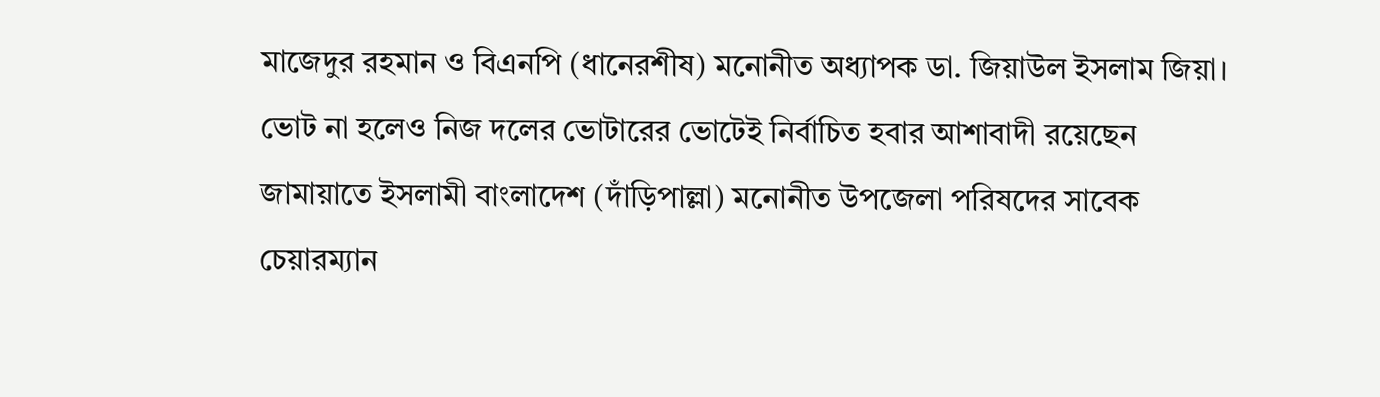মাজেদুর রহমান ও বিএনপি (ধানেরশীষ) মনোনীত অধ্যাপক ডা. জিয়াউল ইসলাম জিয়া।
ভোট না হলেও নিজ দলের ভোটারের ভোটেই নির্বাচিত হবার আশাবাদী রয়েছেন জামায়াতে ইসলামী বাংলাদেশ (দাঁড়িপাল্লা) মনোনীত উপজেলা পরিষদের সাবেক চেয়ারম্যান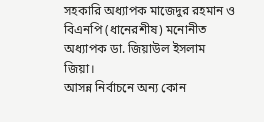সহকারি অধ্যাপক মাজেদুর রহমান ও বিএনপি (ধানেরশীষ) মনোনীত অধ্যাপক ডা. জিয়াউল ইসলাম জিয়া।
আসন্ন নির্বাচনে অন্য কোন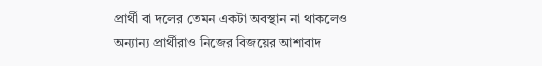প্রার্থী বা দলের তেমন একটা অবস্থান না থাকলেও অন্যান্য প্রার্থীরাও নিজের বিজয়ের আশাবাদ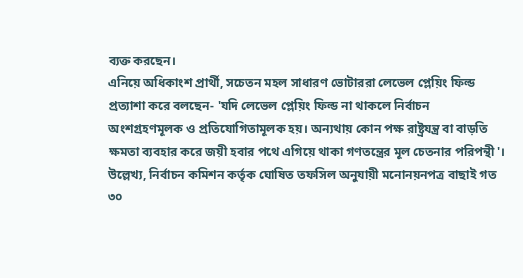ব্যক্ত করছেন।
এনিয়ে অধিকাংশ প্রার্থী, সচেতন মহল সাধারণ ভোটাররা লেভেল প্লেয়িং ফিল্ড প্রত্যাশা করে বলছেন- 'যদি লেভেল প্লেয়িং ফিল্ড না থাকলে নির্বাচন অংশগ্রহণমূলক ও প্রতিযোগিতামূলক হয়। অন্যথায় কোন পক্ষ রাষ্ট্রযন্ত্র বা বাড়তি ক্ষমতা ব্যবহার করে জয়ী হবার পথে এগিয়ে থাকা গণতন্ত্রের মূল চেতনার পরিপন্থী'।
উল্লেখ্য, নির্বাচন কমিশন কর্তৃক ঘোষিত তফসিল অনুযায়ী মনোনয়নপত্র বাছাই গত ৩০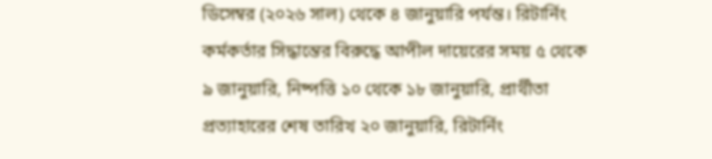ডিসেম্বর (২০২৬ সাল) থেকে ৪ জানুয়ারি পর্যন্ত। রিটার্নিং কর্মকর্তার সিদ্ধান্তের বিরুদ্ধে আপীল দায়েরের সময় ৫ থেকে ৯ জানুয়ারি, নিষ্পত্তি ১০ থেকে ১৮ জানুয়ারি, প্রার্থীতা প্রত্যাহারের শেষ তারিখ ২০ জানুয়ারি, রিটার্নিং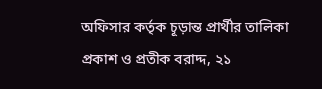অফিসার কর্তৃক চূড়ান্ত প্রার্থীর তালিকা প্রকাশ ও প্রতীক বরাদ্দ, ২১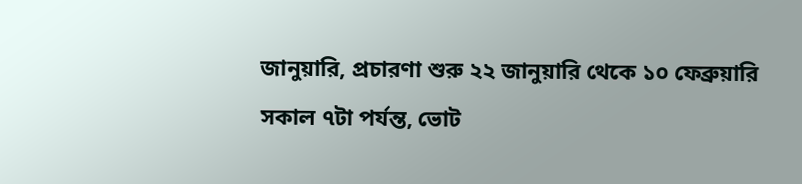জানুয়ারি, প্রচারণা শুরু ২২ জানুয়ারি থেকে ১০ ফেব্রুয়ারি সকাল ৭টা পর্যন্ত, ভোট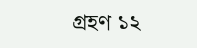গ্রহণ ১২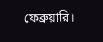ফেব্রুয়ারি।